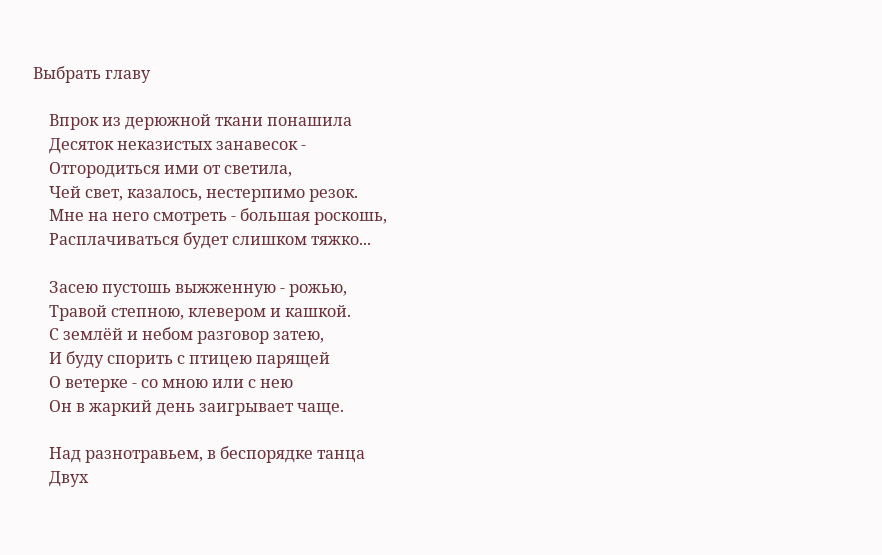Выбрать главу

    Впрок из дерюжной ткани понашила
    Десяток неказистых занавесок -
    Отгородиться ими от светила,
    Чей свет, казалось, нестерпимо резок.
    Мне на него смотреть - большая роскошь,
    Расплачиваться будет слишком тяжко...

    Засею пустошь выжженную - рожью,
    Травой степною, клевером и кашкой.
    С землёй и небом разговор затею,
    И буду спорить с птицею парящей
    О ветерке - со мною или с нею
    Он в жаркий день заигрывает чаще.

    Над разнотравьем, в беспорядке танца
    Двух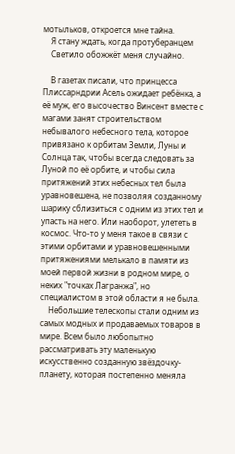мотыльков, откроется мне тайна.
    Я стану ждать, когда протуберанцем
    Светило обожжёт меня случайно.

    В газетах писали, что принцесса Плиссарндрии Асель ожидает ребёнка, а её муж, его высочество Винсент вместе с магами занят строительством небывалого небесного тела, которое привязано к орбитам Земли, Луны и Солнца так, чтобы всегда следовать за Луной по её орбите, и чтобы сила притяжений этих небесных тел была уравновешена, не позволяя созданному шарику сблизиться с одним из этих тел и упасть на него. Или наоборот, улететь в космос. Что-то у меня такое в связи с этими орбитами и уравновешенными притяжениями мелькало в памяти из моей первой жизни в родном мире, о неких "точках Лагранжа", но специалистом в этой области я не была.
    Небольшие телескопы стали одним из самых модных и продаваемых товаров в мире. Всем было любопытно рассматривать эту маленькую искусственно созданную звёздочку-планету, которая постепенно меняла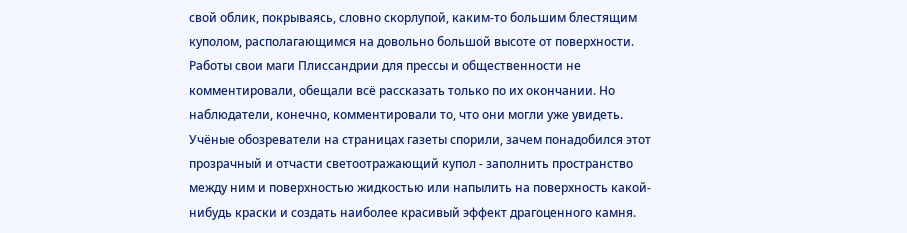свой облик, покрываясь, словно скорлупой, каким-то большим блестящим куполом, располагающимся на довольно большой высоте от поверхности. Работы свои маги Плиссандрии для прессы и общественности не комментировали, обещали всё рассказать только по их окончании. Но наблюдатели, конечно, комментировали то, что они могли уже увидеть. Учёные обозреватели на страницах газеты спорили, зачем понадобился этот прозрачный и отчасти светоотражающий купол - заполнить пространство между ним и поверхностью жидкостью или напылить на поверхность какой-нибудь краски и создать наиболее красивый эффект драгоценного камня.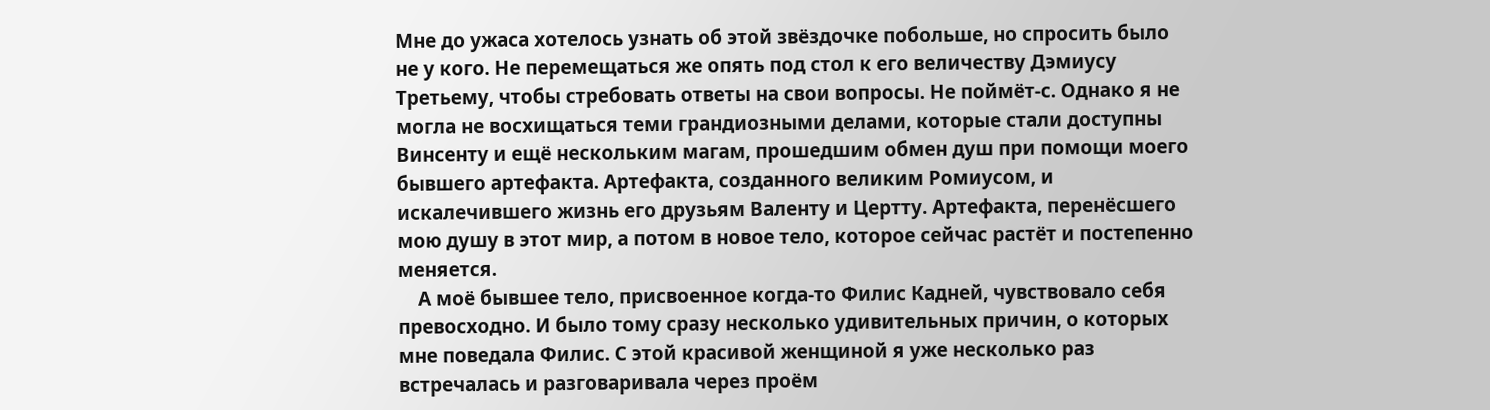Мне до ужаса хотелось узнать об этой звёздочке побольше, но спросить было не у кого. Не перемещаться же опять под стол к его величеству Дэмиусу Третьему, чтобы стребовать ответы на свои вопросы. Не поймёт-с. Однако я не могла не восхищаться теми грандиозными делами, которые стали доступны Винсенту и ещё нескольким магам, прошедшим обмен душ при помощи моего бывшего артефакта. Артефакта, созданного великим Ромиусом, и искалечившего жизнь его друзьям Валенту и Цертту. Артефакта, перенёсшего мою душу в этот мир, а потом в новое тело, которое сейчас растёт и постепенно меняется.
    А моё бывшее тело, присвоенное когда-то Филис Кадней, чувствовало себя превосходно. И было тому сразу несколько удивительных причин, о которых мне поведала Филис. С этой красивой женщиной я уже несколько раз встречалась и разговаривала через проём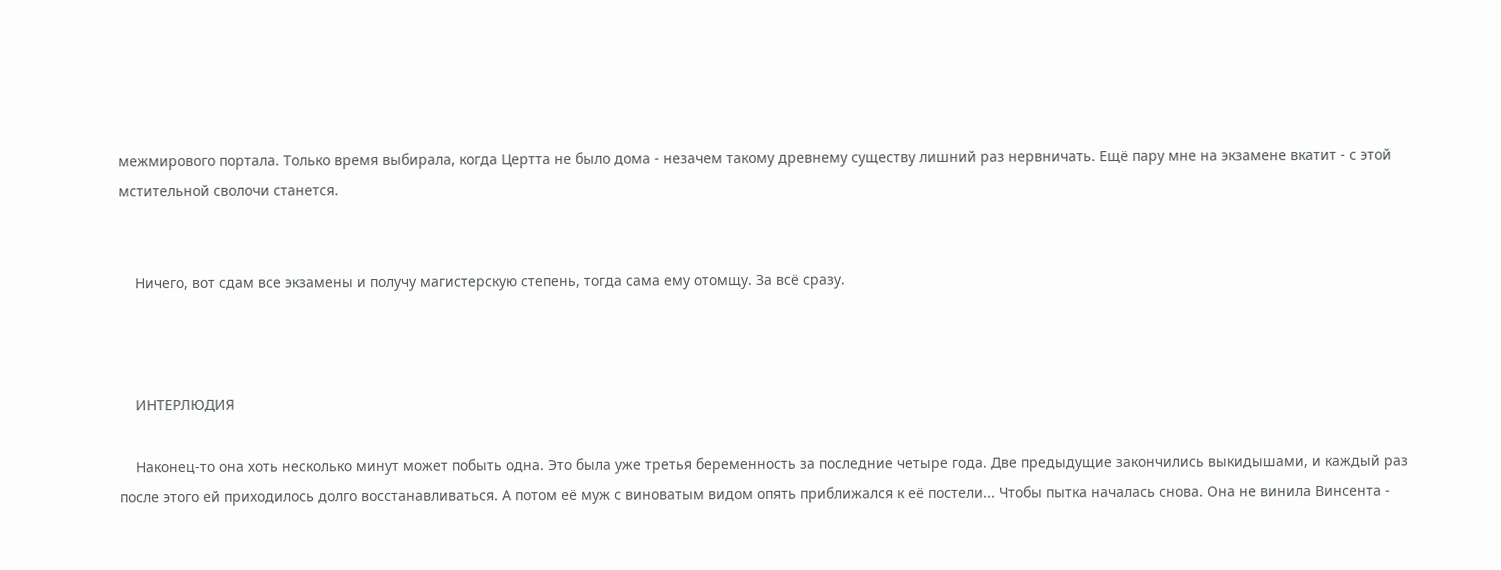межмирового портала. Только время выбирала, когда Цертта не было дома - незачем такому древнему существу лишний раз нервничать. Ещё пару мне на экзамене вкатит - с этой мстительной сволочи станется.


    Ничего, вот сдам все экзамены и получу магистерскую степень, тогда сама ему отомщу. За всё сразу.



    ИНТЕРЛЮДИЯ

    Наконец-то она хоть несколько минут может побыть одна. Это была уже третья беременность за последние четыре года. Две предыдущие закончились выкидышами, и каждый раз после этого ей приходилось долго восстанавливаться. А потом её муж с виноватым видом опять приближался к её постели... Чтобы пытка началась снова. Она не винила Винсента -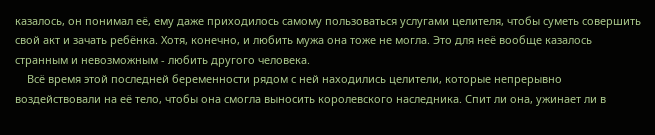казалось, он понимал её, ему даже приходилось самому пользоваться услугами целителя, чтобы суметь совершить свой акт и зачать ребёнка. Хотя, конечно, и любить мужа она тоже не могла. Это для неё вообще казалось странным и невозможным - любить другого человека.
    Всё время этой последней беременности рядом с ней находились целители, которые непрерывно воздействовали на её тело, чтобы она смогла выносить королевского наследника. Спит ли она, ужинает ли в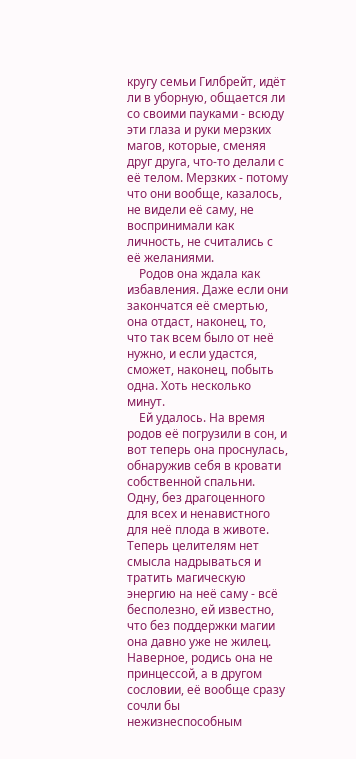кругу семьи Гилбрейт, идёт ли в уборную, общается ли со своими пауками - всюду эти глаза и руки мерзких магов, которые, сменяя друг друга, что-то делали с её телом. Мерзких - потому что они вообще, казалось, не видели её саму, не воспринимали как личность, не считались с её желаниями.
    Родов она ждала как избавления. Даже если они закончатся её смертью, она отдаст, наконец, то, что так всем было от неё нужно, и если удастся, сможет, наконец, побыть одна. Хоть несколько минут.
    Ей удалось. На время родов её погрузили в сон, и вот теперь она проснулась, обнаружив себя в кровати собственной спальни. Одну, без драгоценного для всех и ненавистного для неё плода в животе. Теперь целителям нет смысла надрываться и тратить магическую энергию на неё саму - всё бесполезно, ей известно, что без поддержки магии она давно уже не жилец. Наверное, родись она не принцессой, а в другом сословии, её вообще сразу сочли бы нежизнеспособным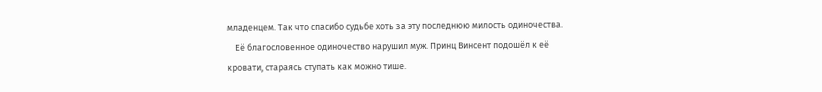младенцем. Так что спасибо судьбе хоть за эту последнюю милость одиночества.
    Её благословенное одиночество нарушил муж. Принц Винсент подошёл к её кровати, стараясь ступать как можно тише.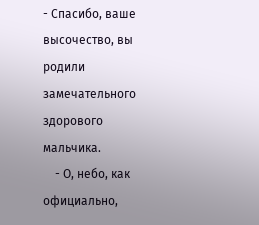- Спасибо, ваше высочество, вы родили замечательного здорового мальчика.
    - О, небо, как официально,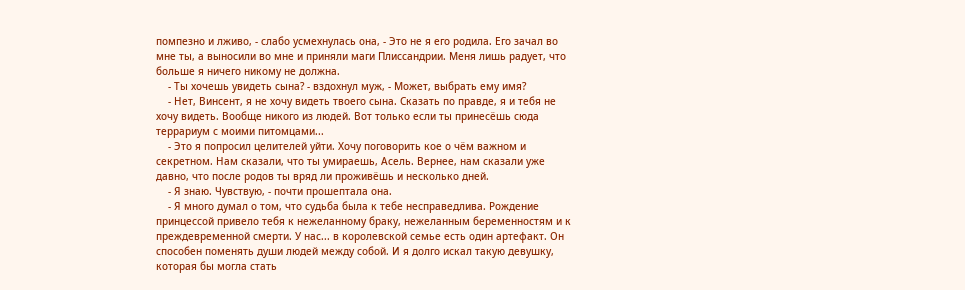помпезно и лживо, - слабо усмехнулась она, - Это не я его родила. Его зачал во мне ты, а выносили во мне и приняли маги Плиссандрии. Меня лишь радует, что больше я ничего никому не должна.
    - Ты хочешь увидеть сына? - вздохнул муж, - Может, выбрать ему имя?
    - Нет, Винсент, я не хочу видеть твоего сына. Сказать по правде, я и тебя не хочу видеть. Вообще никого из людей. Вот только если ты принесёшь сюда террариум с моими питомцами...
    - Это я попросил целителей уйти. Хочу поговорить кое о чём важном и секретном. Нам сказали, что ты умираешь, Асель. Вернее, нам сказали уже давно, что после родов ты вряд ли проживёшь и несколько дней.
    - Я знаю. Чувствую, - почти прошептала она.
    - Я много думал о том, что судьба была к тебе несправедлива. Рождение принцессой привело тебя к нежеланному браку, нежеланным беременностям и к преждевременной смерти. У нас... в королевской семье есть один артефакт. Он способен поменять души людей между собой. И я долго искал такую девушку, которая бы могла стать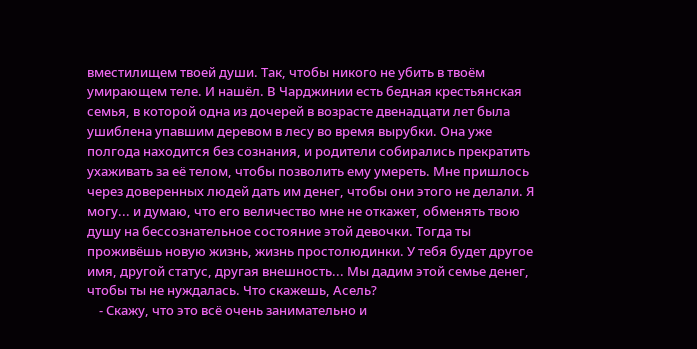вместилищем твоей души. Так, чтобы никого не убить в твоём умирающем теле. И нашёл. В Чарджинии есть бедная крестьянская семья, в которой одна из дочерей в возрасте двенадцати лет была ушиблена упавшим деревом в лесу во время вырубки. Она уже полгода находится без сознания, и родители собирались прекратить ухаживать за её телом, чтобы позволить ему умереть. Мне пришлось через доверенных людей дать им денег, чтобы они этого не делали. Я могу... и думаю, что его величество мне не откажет, обменять твою душу на бессознательное состояние этой девочки. Тогда ты проживёшь новую жизнь, жизнь простолюдинки. У тебя будет другое имя, другой статус, другая внешность... Мы дадим этой семье денег, чтобы ты не нуждалась. Что скажешь, Асель?
    - Скажу, что это всё очень занимательно и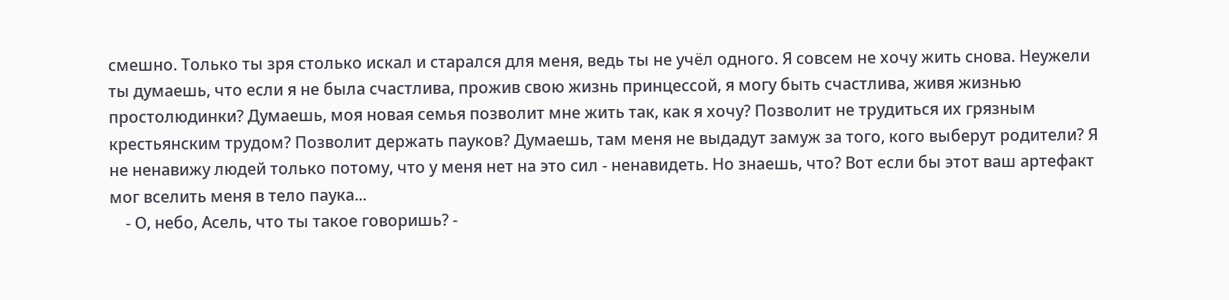смешно. Только ты зря столько искал и старался для меня, ведь ты не учёл одного. Я совсем не хочу жить снова. Неужели ты думаешь, что если я не была счастлива, прожив свою жизнь принцессой, я могу быть счастлива, живя жизнью простолюдинки? Думаешь, моя новая семья позволит мне жить так, как я хочу? Позволит не трудиться их грязным крестьянским трудом? Позволит держать пауков? Думаешь, там меня не выдадут замуж за того, кого выберут родители? Я не ненавижу людей только потому, что у меня нет на это сил - ненавидеть. Но знаешь, что? Вот если бы этот ваш артефакт мог вселить меня в тело паука...
    - О, небо, Асель, что ты такое говоришь? -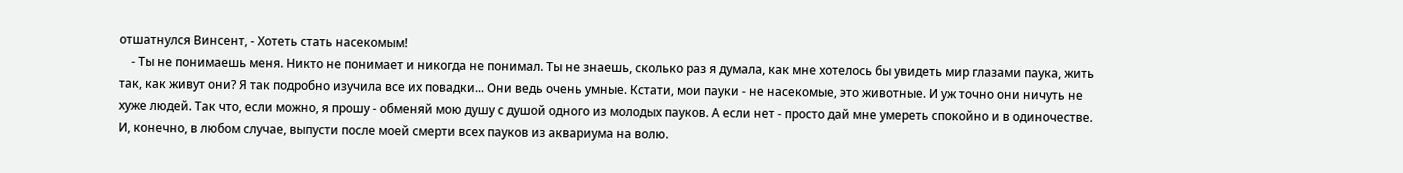отшатнулся Винсент, - Хотеть стать насекомым!
    - Ты не понимаешь меня. Никто не понимает и никогда не понимал. Ты не знаешь, сколько раз я думала, как мне хотелось бы увидеть мир глазами паука, жить так, как живут они? Я так подробно изучила все их повадки... Они ведь очень умные. Кстати, мои пауки - не насекомые, это животные. И уж точно они ничуть не хуже людей. Так что, если можно, я прошу - обменяй мою душу с душой одного из молодых пауков. А если нет - просто дай мне умереть спокойно и в одиночестве. И, конечно, в любом случае, выпусти после моей смерти всех пауков из аквариума на волю.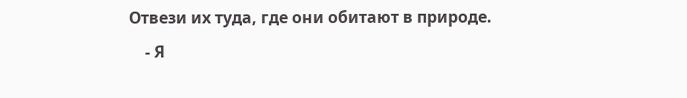Отвези их туда, где они обитают в природе.
    - Я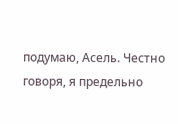подумаю, Асель. Честно говоря, я предельно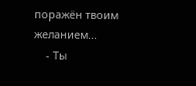поражён твоим желанием...
    - Ты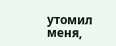утомил меня,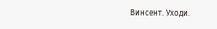Винсент. Уходи.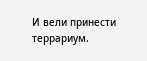И вели принести террариум.